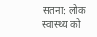सतना: लोक स्वास्थ्य को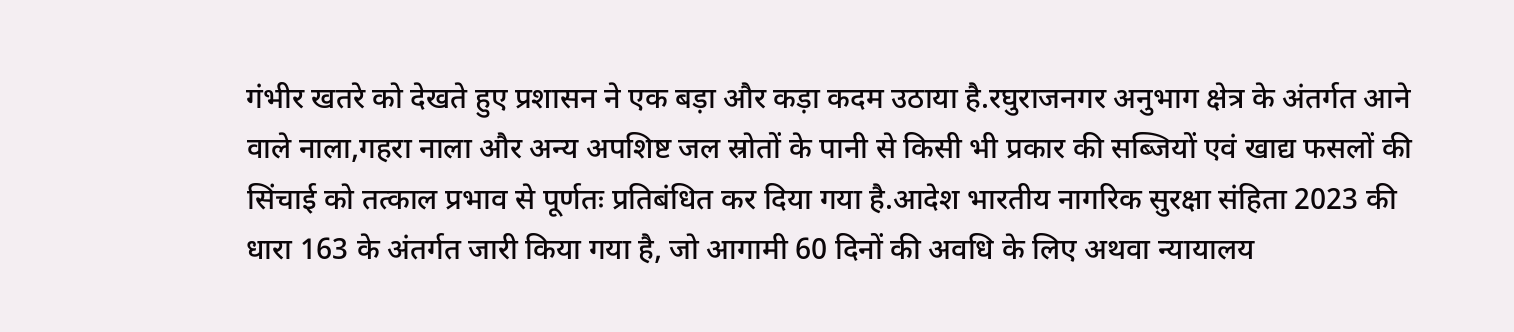गंभीर खतरे को देखते हुए प्रशासन ने एक बड़ा और कड़ा कदम उठाया है.रघुराजनगर अनुभाग क्षेत्र के अंतर्गत आने वाले नाला,गहरा नाला और अन्य अपशिष्ट जल स्रोतों के पानी से किसी भी प्रकार की सब्जियों एवं खाद्य फसलों की सिंचाई को तत्काल प्रभाव से पूर्णतः प्रतिबंधित कर दिया गया है.आदेश भारतीय नागरिक सुरक्षा संहिता 2023 की धारा 163 के अंतर्गत जारी किया गया है, जो आगामी 60 दिनों की अवधि के लिए अथवा न्यायालय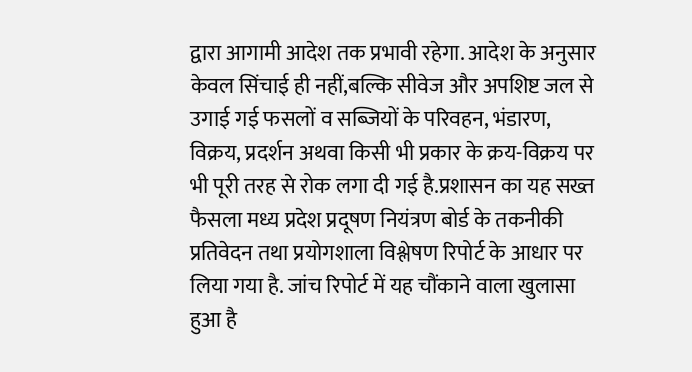द्वारा आगामी आदेश तक प्रभावी रहेगा. आदेश के अनुसार केवल सिंचाई ही नहीं,बल्कि सीवेज और अपशिष्ट जल से उगाई गई फसलों व सब्जियों के परिवहन, भंडारण, विक्रय, प्रदर्शन अथवा किसी भी प्रकार के क्रय-विक्रय पर भी पूरी तरह से रोक लगा दी गई है.प्रशासन का यह सख्त फैसला मध्य प्रदेश प्रदूषण नियंत्रण बोर्ड के तकनीकी प्रतिवेदन तथा प्रयोगशाला विश्लेषण रिपोर्ट के आधार पर लिया गया है. जांच रिपोर्ट में यह चौंकाने वाला खुलासा हुआ है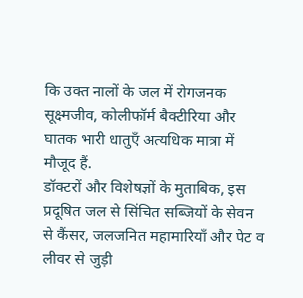कि उक्त नालों के जल में रोगजनक सूक्ष्मजीव, कोलीफॉर्म बैक्टीरिया और घातक भारी धातुएँ अत्यधिक मात्रा में मौजूद हैं.
डॉक्टरों और विशेषज्ञों के मुताबिक, इस प्रदूषित जल से सिंचित सब्जियों के सेवन से कैंसर, जलजनित महामारियाँ और पेट व लीवर से जुड़ी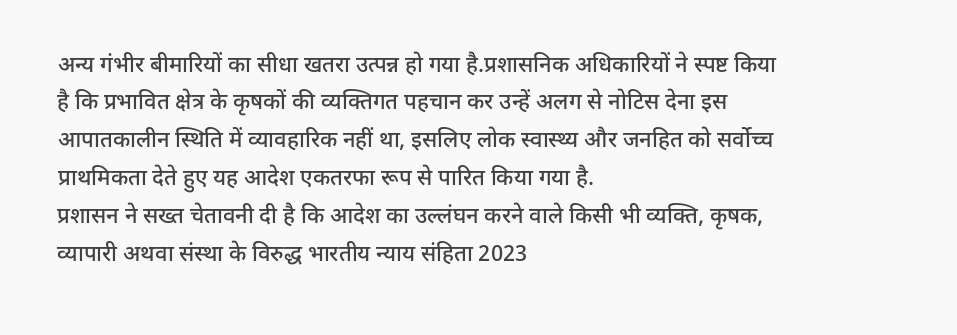अन्य गंभीर बीमारियों का सीधा खतरा उत्पन्न हो गया है.प्रशासनिक अधिकारियों ने स्पष्ट किया है कि प्रभावित क्षेत्र के कृषकों की व्यक्तिगत पहचान कर उन्हें अलग से नोटिस देना इस आपातकालीन स्थिति में व्यावहारिक नहीं था, इसलिए लोक स्वास्थ्य और जनहित को सर्वोच्च प्राथमिकता देते हुए यह आदेश एकतरफा रूप से पारित किया गया है.
प्रशासन ने सख्त चेतावनी दी है कि आदेश का उल्लंघन करने वाले किसी भी व्यक्ति, कृषक, व्यापारी अथवा संस्था के विरुद्ध भारतीय न्याय संहिता 2023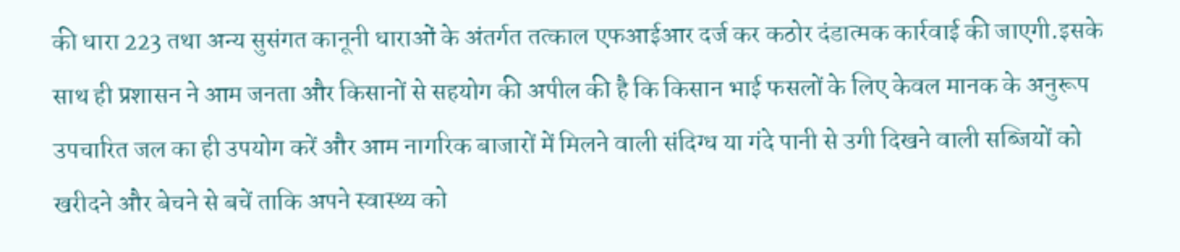की धारा 223 तथा अन्य सुसंगत कानूनी धाराओं के अंतर्गत तत्काल एफआईआर दर्ज कर कठोर दंडात्मक कार्रवाई की जाएगी.इसके साथ ही प्रशासन ने आम जनता और किसानों से सहयोग की अपील की है कि किसान भाई फसलों के लिए केवल मानक के अनुरूप उपचारित जल का ही उपयोग करें और आम नागरिक बाजारों में मिलने वाली संदिग्ध या गंदे पानी से उगी दिखने वाली सब्जियों को खरीदने और बेचने से बचें ताकि अपने स्वास्थ्य को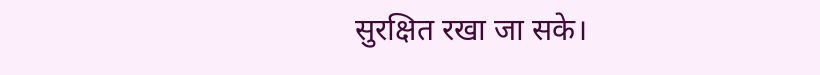सुरक्षित रखा जा सके।